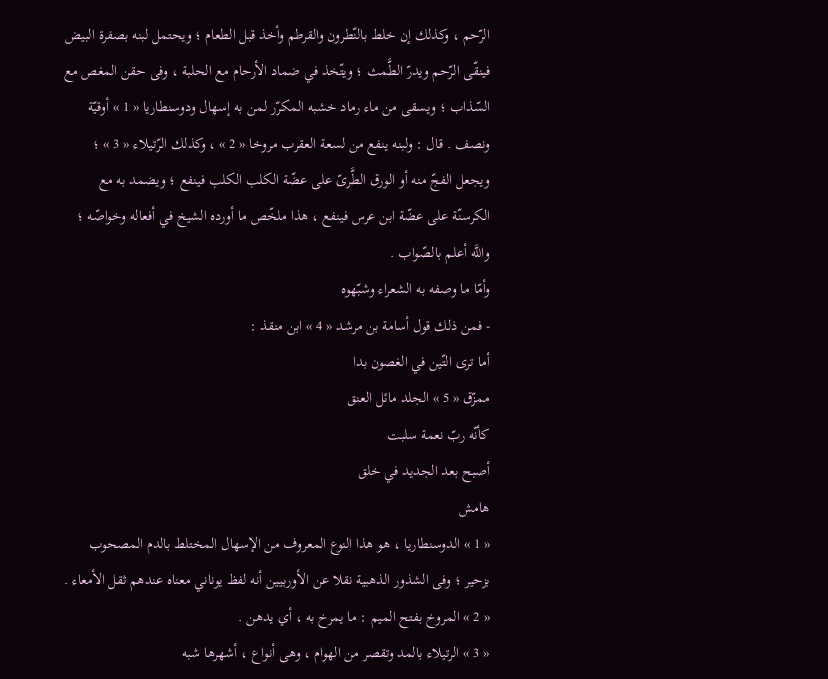الرّحم ، وكذلك إن خلط بالنّطرون والقرطم وأخذ قبل الطعام ؛ ويحتمل لبنه بصفرة البيض فينقّى الرّحم ويدرّ الطَّمث ؛ ويتّخذ في ضماد الأرحام مع الحلبة ، وفى حقن المغص مع السّذاب ؛ ويسقى من ماء رماد خشبه المكرّر لمن به إسهال ودوسنطاريا « 1 » أوقيّة ونصف . قال : ولبنه ينفع من لسعة العقرب مروخا « 2 » ، وكذلك الرّتيلاء « 3 » ؛ ويجعل الفجّ منه أو الورق الطَّرىّ على عضّة الكلب الكلب فينفع ؛ ويضمد به مع الكرسنّة على عضّة ابن عرس فينفع ، هذا ملخّص ما أورده الشيخ في أفعاله وخواصّه ؛ واللَّه أعلم بالصّواب .
وأمّا ما وصفه به الشعراء وشبّهوه
- فمن ذلك قول أسامة بن مرشد « 4 » ابن منقذ :
أما ترى التّين في الغصون بدا
ممزّق « 5 » الجلد مائل العنق
كأنّه ربّ نعمة سلبت
أصبح بعد الجديد في خلق
هامش
« 1 » الدوسنطاريا ، هو هذا النوع المعروف من الإسهال المختلط بالدم المصحوب بزحير ؛ وفى الشذور الذهبية نقلا عن الأوربيين أنه لفظ يوناني معناه عندهم ثقل الأمعاء .
« 2 » المروخ بفتح الميم : ما يمرخ به ، أي يدهن .
« 3 » الرتيلاء بالمد وتقصر من الهوام ، وهى أنواع ، أشهرها شبه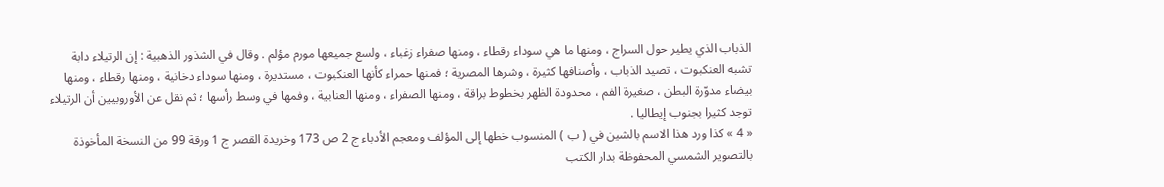الذباب الذي يطير حول السراج ، ومنها ما هي سوداء رقطاء ، ومنها صفراء زغباء ، ولسع جميعها مورم مؤلم . وقال في الشذور الذهبية : إن الرتيلاء دابة تشبه العنكبوت ، تصيد الذباب ، وأصنافها كثيرة ، وشرها المصرية ؛ فمنها حمراء كأنها العنكبوت ، مستديرة ، ومنها سوداء دخانية ، ومنها رقطاء ، ومنها بيضاء مدوّرة البطن ، صغيرة الفم ، محدودة الظهر بخطوط براقة ، ومنها الصفراء ، ومنها العنابية ، وفمها في وسط رأسها ؛ ثم نقل عن الأوروبيين أن الرتيلاء توجد كثيرا بجنوب إيطاليا .
« 4 » كذا ورد هذا الاسم بالشين في ( ب ) المنسوب خطها إلى المؤلف ومعجم الأدباء ج 2 ص 173 وخريدة القصر ج 1 ورقة 99 من النسخة المأخوذة بالتصوير الشمسي المحفوظة بدار الكتب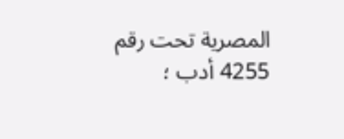المصرية تحت رقم 4255 أدب ؛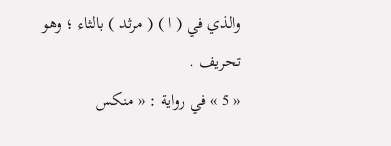والذي في ( ا ) ( مرثد ) بالثاء ؛ وهو تحريف .
« 5 » في رواية : « منكس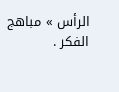الرأس » مباهج الفكر .